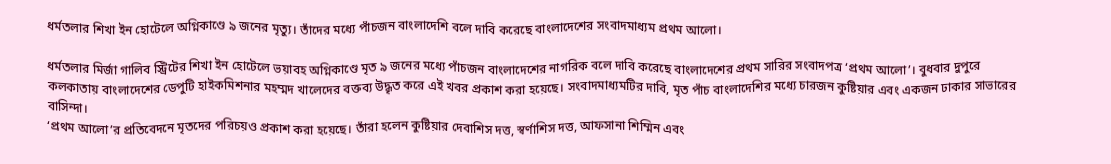ধর্মতলার শিখা ইন হোটেলে অগ্নিকাণ্ডে ৯ জনের মৃত্যু। তাঁদের মধ্যে পাঁচজন বাংলাদেশি বলে দাবি করেছে বাংলাদেশের সংবাদমাধ্যম প্রথম আলো।

ধর্মতলার মির্জা গালিব স্ট্রিটের শিখা ইন হোটেলে ভয়াবহ অগ্নিকাণ্ডে মৃত ৯ জনের মধ্যে পাঁচজন বাংলাদেশের নাগরিক বলে দাবি করেছে বাংলাদেশের প্রথম সারির সংবাদপত্র ‘প্রথম আলো’। বুধবার দুপুরে কলকাতায় বাংলাদেশের ডেপুটি হাইকমিশনার মহম্মদ খালেদের বক্তব্য উদ্ধৃত করে এই খবর প্রকাশ করা হয়েছে। সংবাদমাধ্যমটির দাবি, মৃত পাঁচ বাংলাদেশির মধ্যে চারজন কুষ্টিয়ার এবং একজন ঢাকার সাভারের বাসিন্দা।
‘প্রথম আলো’র প্রতিবেদনে মৃতদের পরিচয়ও প্রকাশ করা হয়েছে। তাঁরা হলেন কুষ্টিয়ার দেবাশিস দত্ত, স্বর্ণাশিস দত্ত, আফসানা শিম্মিন এবং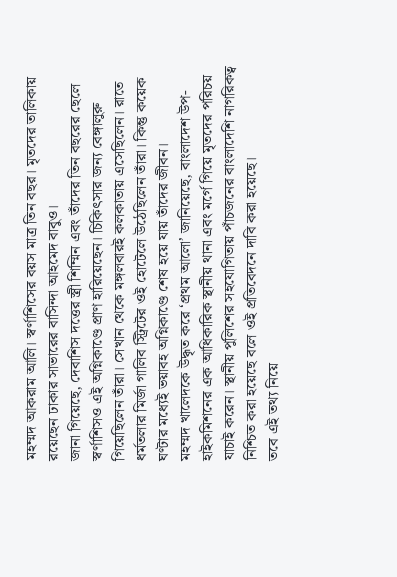মহম্মদ আকরাম আলি। স্বর্ণাশিসের বয়স মাত্র তিন বছর। মৃতদের তালিকায় রয়েছেন ঢাকার সাভারের বাসিন্দা আহমেদ বাবুও।
জানা গিয়েছে, দেবাশিস দত্তের স্ত্রী শিম্মিন এবং তাঁদের তিন বছরের ছেলে স্বর্ণাশিসও এই অগ্নিকাণ্ডে প্রাণ হারিয়েছেন। চিকিৎসার জন্য বেঙ্গালুরু গিয়েছিলেন তাঁরা। সেখান থেকে মঙ্গলবারই কলকাতায় এসেছিলেন। রাতে ধর্মতলার মির্জা গালিব স্ট্রিটের ওই হোটেলে উঠেছিলেন তাঁরা। কিন্তু কয়েক ঘণ্টার মধ্যেই ভয়াবহ অগ্নিকাণ্ডে শেষ হয়ে যায় তাঁদের জীবন।
মহম্মদ খালেদকে উদ্ধৃত করে ‘প্রথম আলো’ জানিয়েছে, বাংলাদেশ উপ-হাইকমিশনের এক আধিকারিক স্থানীয় থানা এবং মর্গে গিয়ে মৃতদের পরিচয় যাচাই করেন। স্থানীয় পুলিশের সহযোগিতায় পাঁচজনের বাংলাদেশি নাগরিকত্ব নিশ্চিত করা হয়েছে বলে ওই প্রতিবেদনে দাবি করা হয়েছে।
তবে এই তথ্য নিয়ে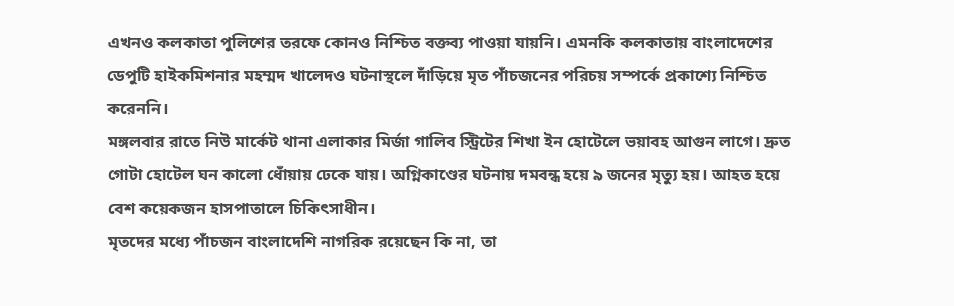এখনও কলকাতা পুলিশের তরফে কোনও নিশ্চিত বক্তব্য পাওয়া যায়নি। এমনকি কলকাতায় বাংলাদেশের ডেপুটি হাইকমিশনার মহম্মদ খালেদও ঘটনাস্থলে দাঁড়িয়ে মৃত পাঁচজনের পরিচয় সম্পর্কে প্রকাশ্যে নিশ্চিত করেননি।
মঙ্গলবার রাতে নিউ মার্কেট থানা এলাকার মির্জা গালিব স্ট্রিটের শিখা ইন হোটেলে ভয়াবহ আগুন লাগে। দ্রুত গোটা হোটেল ঘন কালো ধোঁয়ায় ঢেকে যায়। অগ্নিকাণ্ডের ঘটনায় দমবন্ধ হয়ে ৯ জনের মৃত্যু হয়। আহত হয়ে বেশ কয়েকজন হাসপাতালে চিকিৎসাধীন।
মৃতদের মধ্যে পাঁচজন বাংলাদেশি নাগরিক রয়েছেন কি না, তা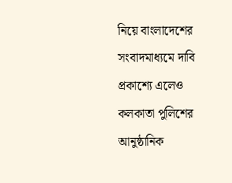নিয়ে বাংলাদেশের সংবাদমাধ্যমে দাবি প্রকাশ্যে এলেও কলকাতা পুলিশের আনুষ্ঠানিক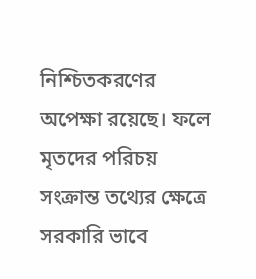নিশ্চিতকরণের অপেক্ষা রয়েছে। ফলে মৃতদের পরিচয় সংক্রান্ত তথ্যের ক্ষেত্রে সরকারি ভাবে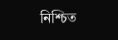নিশ্চিত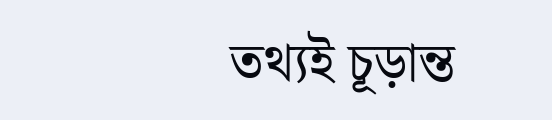তথ্যই চূড়ান্ত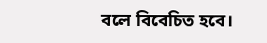বলে বিবেচিত হবে।